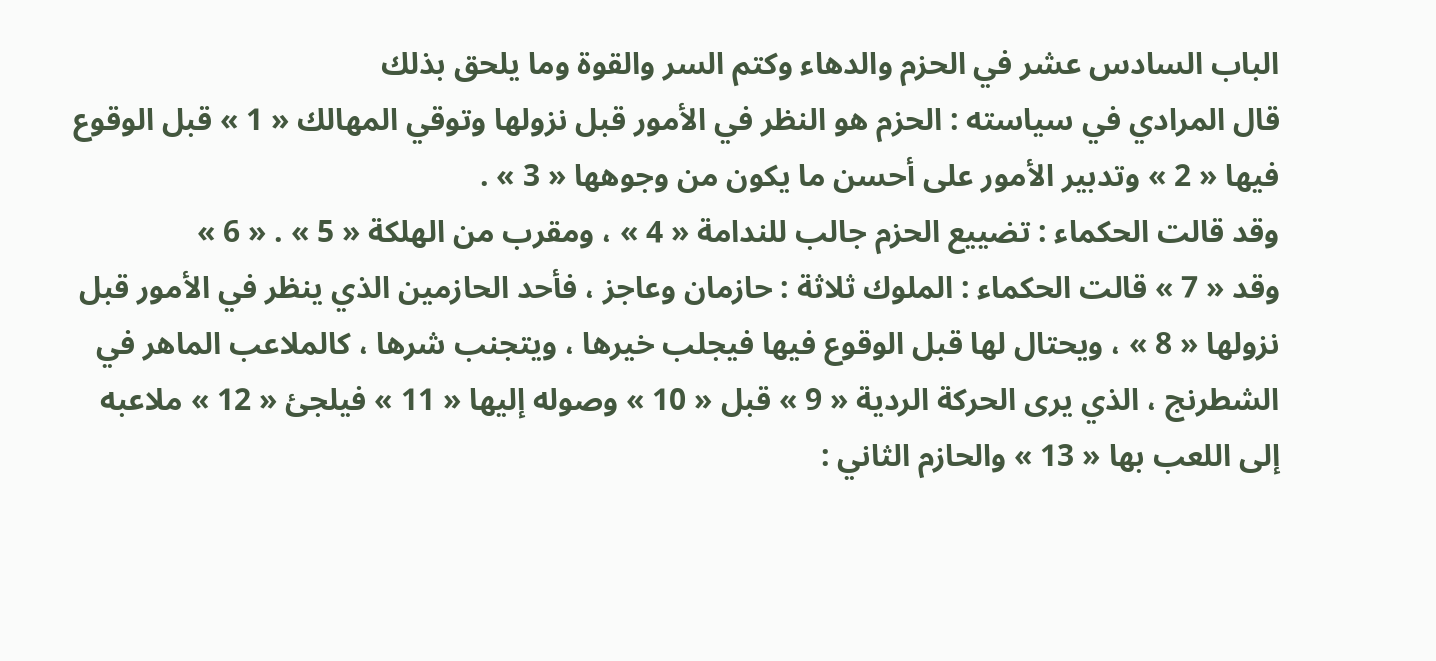الباب السادس عشر في الحزم والدهاء وكتم السر والقوة وما يلحق بذلك
قال المرادي في سياسته : الحزم هو النظر في الأمور قبل نزولها وتوقي المهالك « 1 » قبل الوقوع فيها « 2 » وتدبير الأمور على أحسن ما يكون من وجوهها « 3 » .
وقد قالت الحكماء : تضييع الحزم جالب للندامة « 4 » ، ومقرب من الهلكة « 5 » . « 6 »
وقد « 7 » قالت الحكماء : الملوك ثلاثة : حازمان وعاجز ، فأحد الحازمين الذي ينظر في الأمور قبل نزولها « 8 » ، ويحتال لها قبل الوقوع فيها فيجلب خيرها ، ويتجنب شرها ، كالملاعب الماهر في الشطرنج ، الذي يرى الحركة الردية « 9 » قبل « 10 » وصوله إليها « 11 » فيلجئ « 12 » ملاعبه إلى اللعب بها « 13 » والحازم الثاني :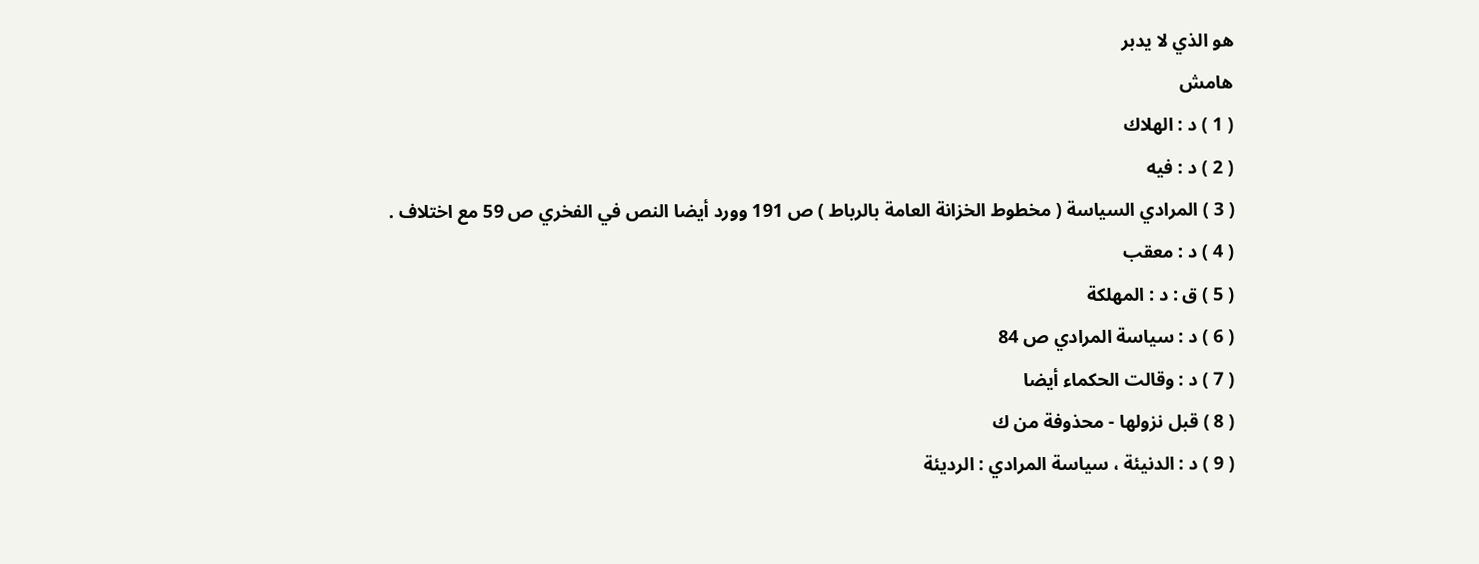هو الذي لا يدبر
هامش
( 1 ) د : الهلاك
( 2 ) د : فيه
( 3 ) المرادي السياسة ( مخطوط الخزانة العامة بالرباط ) ص 191 وورد أيضا النص في الفخري ص 59 مع اختلاف .
( 4 ) د : معقب
( 5 ) ق : د : المهلكة
( 6 ) د : سياسة المرادي ص 84
( 7 ) د : وقالت الحكماء أيضا
( 8 ) قبل نزولها - محذوفة من ك
( 9 ) د : الدنيئة ، سياسة المرادي : الرديئة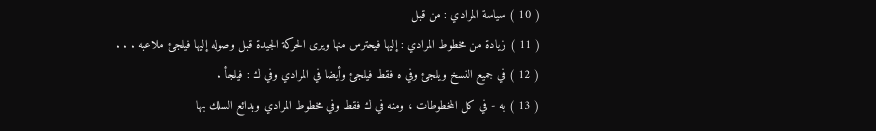( 10 ) سياسة المرادي : من قبل
( 11 ) زيادة من مخطوط المرادي : إليها فيحترس منها ويرى الحركة الجيدة قبل وصوله إليها فيلجئ ملاعبه . . .
( 12 ) في جميع النسخ ويلجئ وفي ه فقط فيلجئ وأيضا في المرادي وفي ك : فيلجأ .
( 13 ) به - في كل المخطوطات ، ومنه في ك فقط وفي مخطوط المرادي وبدائع السلك بها